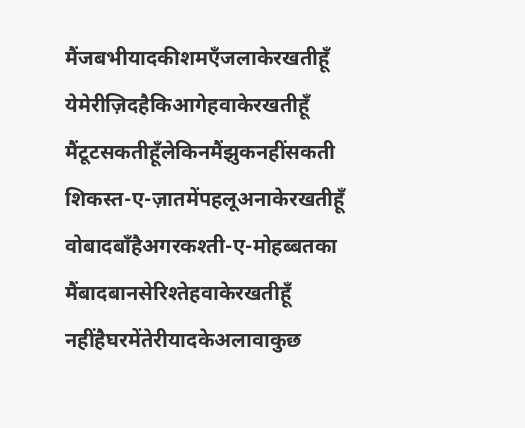मैंजबभीयादकीशमएँजलाकेरखतीहूँ
येमेरीज़िदहैकिआगेहवाकेरखतीहूँ
मैंटूटसकतीहूँलेकिनमैंझुकनहींसकती
शिकस्त-ए-ज़ातमेंपहलूअनाकेरखतीहूँ
वोबादबाँहैअगरकश्ती-ए-मोहब्बतका
मैंबादबानसेरिश्तेहवाकेरखतीहूँ
नहींहैघरमेंतेरीयादकेअलावाकुछ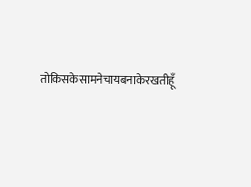तोकिसकेसामनेचायबनाकेरखतीहूँ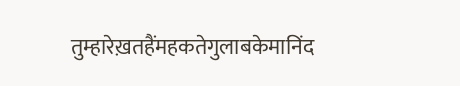तुम्हारेख़तहैंमहकतेगुलाबकेमानिंद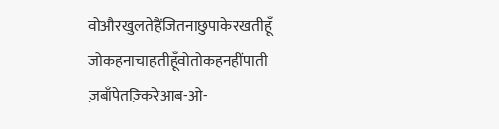वोऔरखुलतेहैंजितनाछुपाकेरखतीहूँ
जोकहनाचाहतीहूँवोतोकहनहींपाती
ज़बाँपेतज़्किरेआब-ओ-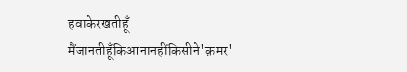हवाकेरखतीहूँ
मैंजानतीहूँकिआनानहींकिसीने'क़मर'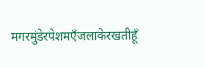मगरमुंडेरपेशमएँजलाकेरखतीहूँ